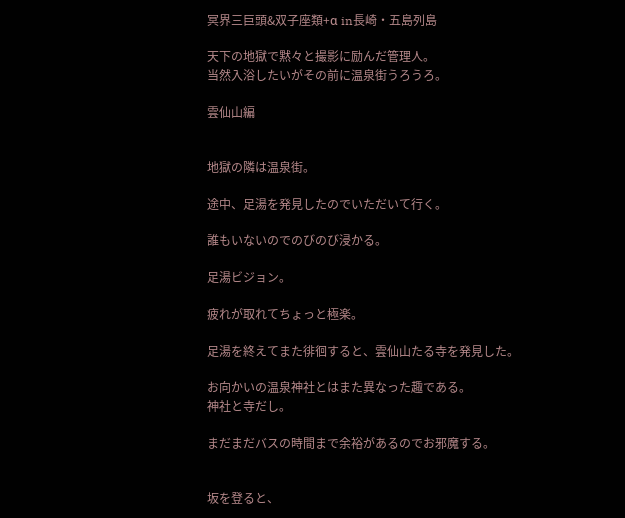冥界三巨頭&双子座類+α in長崎・五島列島

天下の地獄で黙々と撮影に励んだ管理人。
当然入浴したいがその前に温泉街うろうろ。

雲仙山編


地獄の隣は温泉街。

途中、足湯を発見したのでいただいて行く。

誰もいないのでのびのび浸かる。

足湯ビジョン。

疲れが取れてちょっと極楽。

足湯を終えてまた徘徊すると、雲仙山たる寺を発見した。

お向かいの温泉神社とはまた異なった趣である。
神社と寺だし。

まだまだバスの時間まで余裕があるのでお邪魔する。


坂を登ると、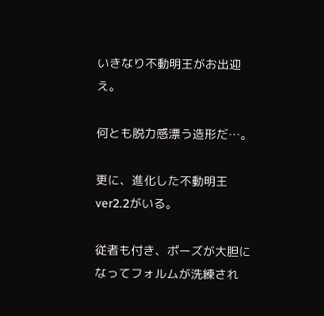いきなり不動明王がお出迎え。

何とも脱力感漂う造形だ…。

更に、進化した不動明王ver2.2がいる。

従者も付き、ポーズが大胆になってフォルムが洗練され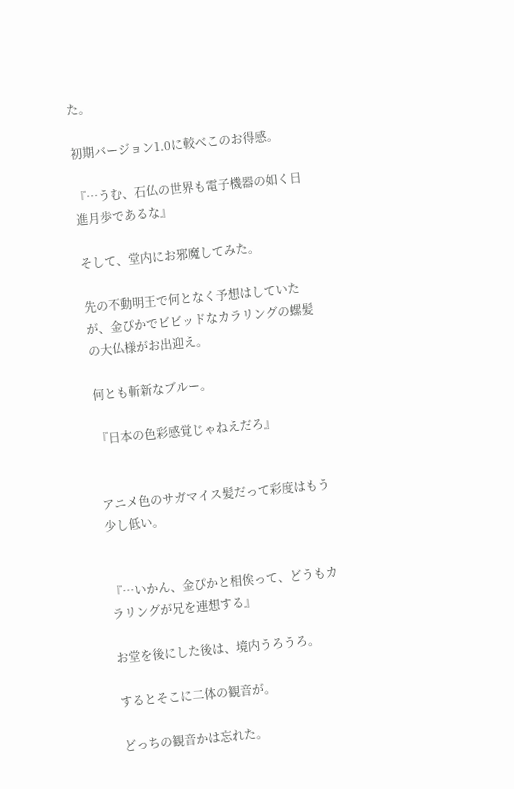た。

初期バージョン1.0に較べこのお得感。

『…うむ、石仏の世界も電子機器の如く日進月歩であるな』

そして、堂内にお邪魔してみた。

先の不動明王で何となく予想はしていたが、金ぴかでビビッドなカラリングの螺髪の大仏様がお出迎え。

何とも斬新なブルー。

『日本の色彩感覚じゃねえだろ』


アニメ色のサガマイス髪だって彩度はもう少し低い。


『…いかん、金ぴかと相俟って、どうもカラリングが兄を連想する』

お堂を後にした後は、境内うろうろ。

するとそこに二体の観音が。

どっちの観音かは忘れた。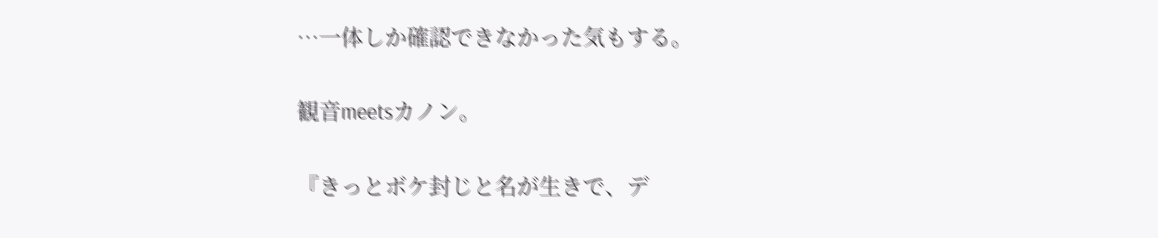…一体しか確認できなかった気もする。

観音meetsカノン。

『きっとボケ封じと名が生きで、デ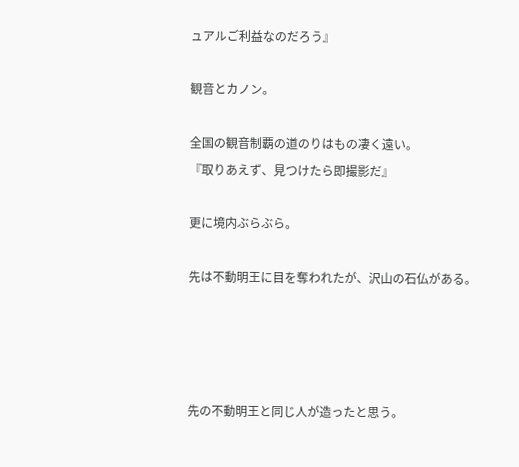ュアルご利益なのだろう』

観音とカノン。

全国の観音制覇の道のりはもの凄く遠い。
『取りあえず、見つけたら即撮影だ』

更に境内ぶらぶら。

先は不動明王に目を奪われたが、沢山の石仏がある。




先の不動明王と同じ人が造ったと思う。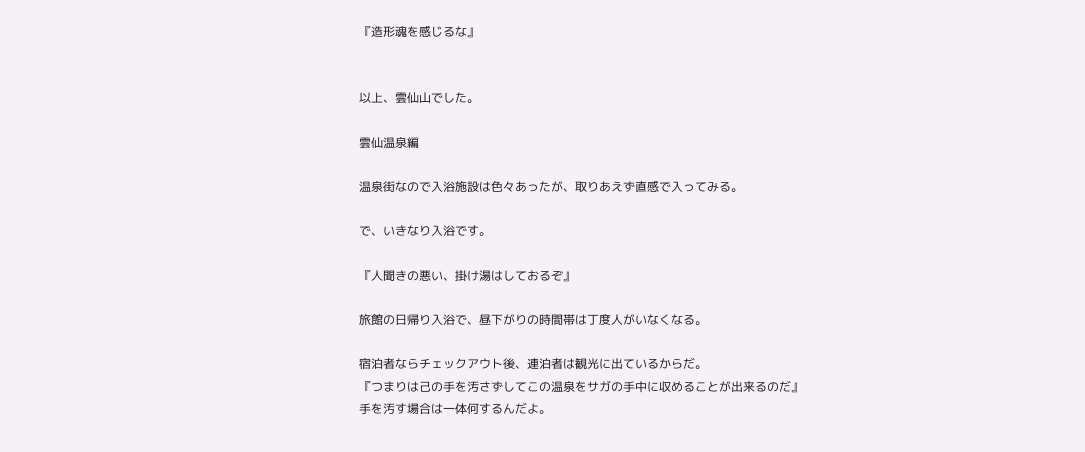『造形魂を感じるな』


以上、雲仙山でした。

雲仙温泉編

温泉街なので入浴施設は色々あったが、取りあえず直感で入ってみる。

で、いきなり入浴です。

『人聞きの悪い、掛け湯はしておるぞ』

旅館の日帰り入浴で、昼下がりの時間帯は丁度人がいなくなる。

宿泊者ならチェックアウト後、連泊者は観光に出ているからだ。
『つまりは己の手を汚さずしてこの温泉をサガの手中に収めることが出来るのだ』
手を汚す場合は一体何するんだよ。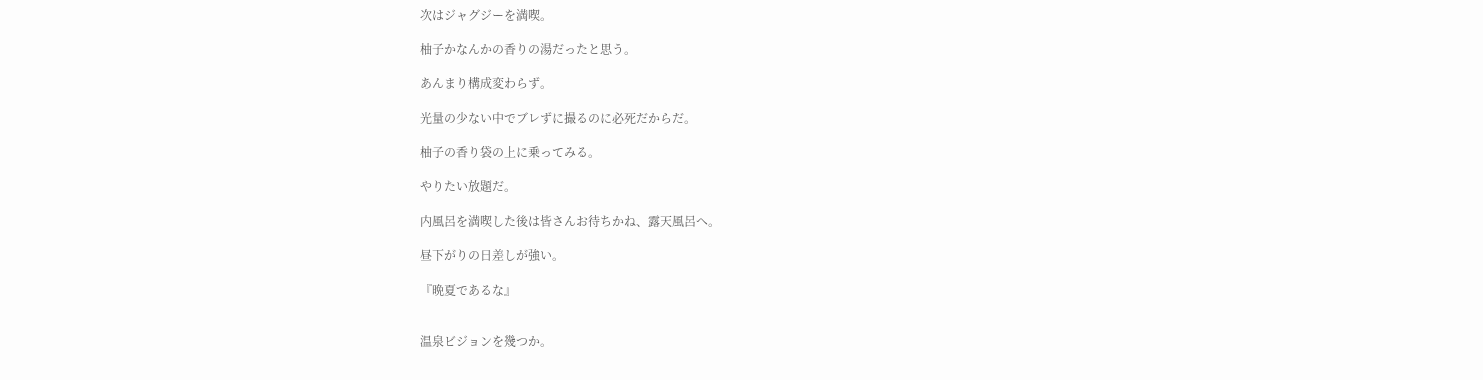次はジャグジーを満喫。

柚子かなんかの香りの湯だったと思う。

あんまり構成変わらず。

光量の少ない中でブレずに撮るのに必死だからだ。

柚子の香り袋の上に乗ってみる。

やりたい放題だ。

内風呂を満喫した後は皆さんお待ちかね、露天風呂へ。

昼下がりの日差しが強い。

『晩夏であるな』


温泉ビジョンを幾つか。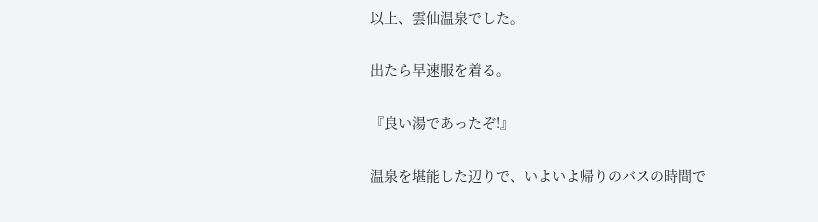以上、雲仙温泉でした。

出たら早速服を着る。

『良い湯であったぞ!』

温泉を堪能した辺りで、いよいよ帰りのバスの時間で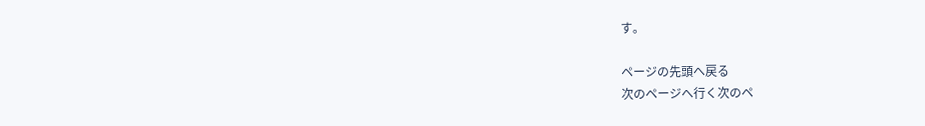す。

ページの先頭へ戻る
次のページへ行く次のペ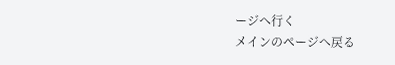ージへ行く
メインのページへ戻る